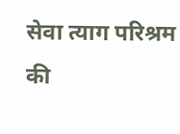सेवा त्याग परिश्रम की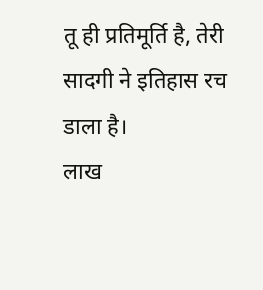तू ही प्रतिमूर्ति है, तेरी सादगी ने इतिहास रच डाला है।
लाख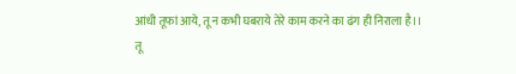आंधी तूफां आये, तू न कभी घबराये तेरे काम करने का ढंग ही निराला है।।
तू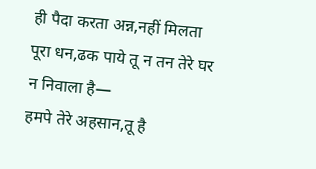ही पैदा करता अन्न,नहीं मिलता पूरा धन,ढक पाये तू न तन तेरे घर न निवाला है—
हमपे तेरे अहसान,तू है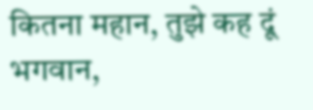कितना महान, तुझे कह दूं भगवान,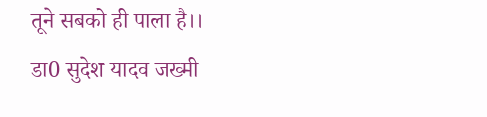तूने सबको ही पाला है।।
डा0 सुदेश यादव जख्मी